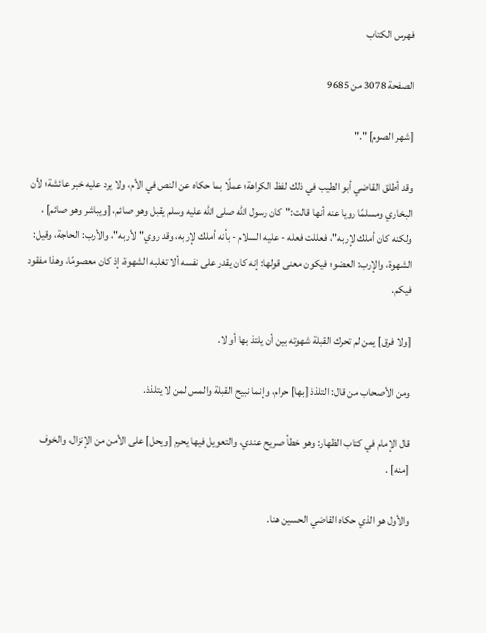فهرس الكتاب

الصفحة 3078 من 9685

[شهر الصوم] "."

وقد أطلق القاضي أبو الطيب في ذلك لفظ الكراهة؛ عملًا بما حكاه عن النص في الأم، ولا يرد عليه خبر عائشة؛ لأن البخاري ومسلمًا رويا عنه أنها قالت:"كان رسول الله صلى الله عليه وسلم يقبل وهو صائم، [ويباشر وهو صائم] ، ولكنه كان أملك لإربه"، فعللت فعله - عليه السلام - بأنه أملك لإربه، وقد روي"لأربه"، والأرب: الحاجة، وقيل: الشهوة، والإرب: العضو؛ فيكون معنى قولها: إنه كان يقدر على نفسه ألا تغلبه الشهوة، إذ كان معصومًا، وهذا مفقود فيكم.

[ولا فرق] يمن لم تحرك القبلة شهوته بين أن يلتذ بها أو لا.

ومن الأصحاب من قال: التلذذ [بها] حرام، وإنما نبيح القبلة والمس لمن لا يتلذذ.

قال الإمام في كتاب الظهار: وهو خطأ صريح عندي، والتعويل فيها يحرم [ويحل] على الأمن من الإنزال، والخوف [منه] .

والأول هو الذي حكاه القاضي الحسين هنا.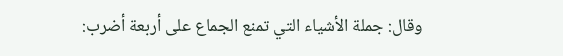وقال: جملة الأشياء التي تمنع الجماع على أربعة أضرب: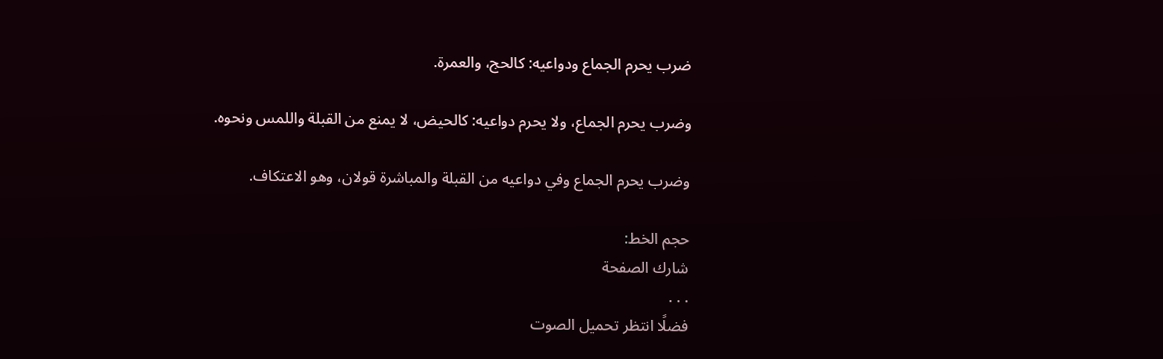ضرب يحرم الجماع ودواعيه: كالحج، والعمرة.

وضرب يحرم الجماع، ولا يحرم دواعيه: كالحيض، لا يمنع من القبلة واللمس ونحوه.

وضرب يحرم الجماع وفي دواعيه من القبلة والمباشرة قولان، وهو الاعتكاف.

حجم الخط:
شارك الصفحة
. . .
فضلًا انتظر تحميل الصوت